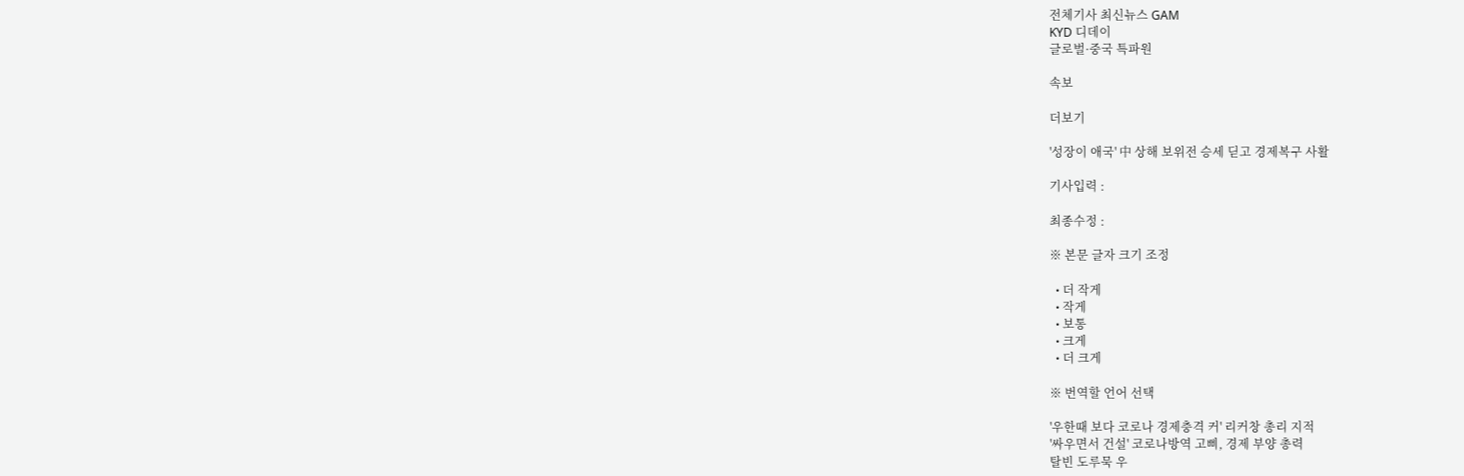전체기사 최신뉴스 GAM
KYD 디데이
글로벌·중국 특파원

속보

더보기

'성장이 애국' 中 상해 보위전 승세 딛고 경제복구 사활

기사입력 :

최종수정 :

※ 본문 글자 크기 조정

  • 더 작게
  • 작게
  • 보통
  • 크게
  • 더 크게

※ 번역할 언어 선택

'우한때 보다 코로나 경제충격 커' 리커창 총리 지적
'싸우면서 건설' 코로나방역 고삐, 경제 부양 총력
탈빈 도루묵 우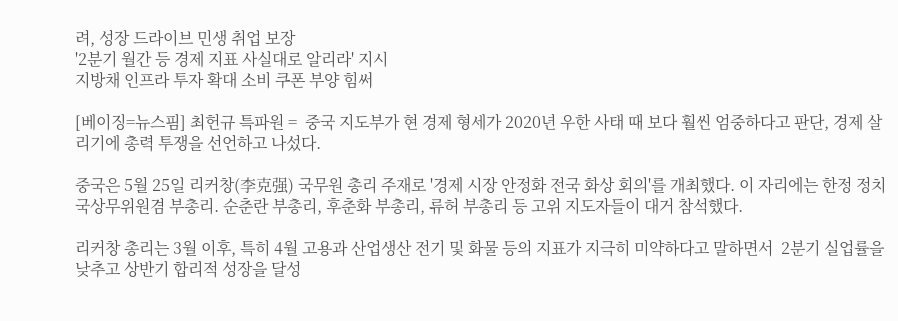려, 성장 드라이브 민생 취업 보장
'2분기 월간 등 경제 지표 사실대로 알리라' 지시
지방채 인프라 투자 확대 소비 쿠폰 부양 힘써

[베이징=뉴스핌] 최헌규 특파원 =  중국 지도부가 현 경제 형세가 2020년 우한 사태 때 보다 훨씬 엄중하다고 판단, 경제 살리기에 총력 투쟁을 선언하고 나섰다.

중국은 5월 25일 리커창(李克强) 국무원 총리 주재로 '경제 시장 안정화 전국 화상 회의'를 개최했다. 이 자리에는 한정 정치국상무위원겸 부총리. 순춘란 부총리, 후춘화 부총리, 류허 부총리 등 고위 지도자들이 대거 참석했다.

리커창 총리는 3월 이후, 특히 4월 고용과 산업생산 전기 및 화물 등의 지표가 지극히 미약하다고 말하면서  2분기 실업률을 낮추고 상반기 합리적 성장을 달성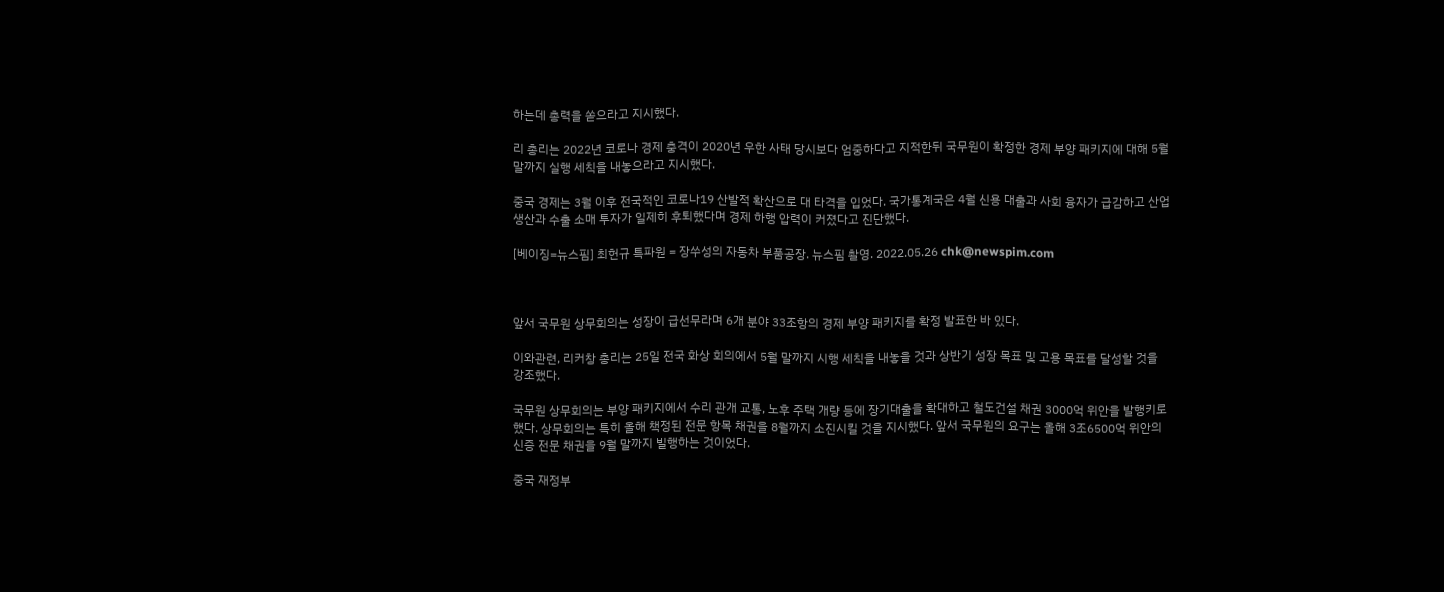하는데 총력을 쏟으라고 지시했다.

리 총리는 2022년 코로나 경제 충격이 2020년 우한 사태 당시보다 엄중하다고 지적한뒤 국무원이 확정한 경제 부양 패키지에 대해 5월 말까지 실행 세칙을 내놓으라고 지시했다.

중국 경제는 3월 이후 전국적인 코로나19 산발적 확산으로 대 타격을 입었다. 국가통계국은 4월 신용 대출과 사회 융자가 급감하고 산업 생산과 수출 소매 투자가 일제히 후퇴했다며 경제 하행 압력이 커졌다고 진단했다.

[베이징=뉴스핌] 최헌규 특파원 = 장쑤성의 자동차 부품공장. 뉴스핌 촬영. 2022.05.26 chk@newspim.com



앞서 국무원 상무회의는 성장이 급선무라며 6개 분야 33조항의 경제 부양 패키지를 확정 발표한 바 있다.

이와관련, 리커창 총리는 25일 전국 화상 회의에서 5월 말까지 시행 세칙을 내놓을 것과 상반기 성장 목표 및 고용 목표를 달성할 것을 강조했다.

국무원 상무회의는 부양 패키지에서 수리 관개 교통, 노후 주택 개량 등에 장기대출을 확대하고 철도건설 채권 3000억 위안을 발행키로 했다. 상무회의는 특히 올해 책정된 전문 항목 채권을 8월까지 소진시킬 것을 지시했다. 앞서 국무원의 요구는 올해 3조6500억 위안의 신증 전문 채권을 9월 말까지 빌행하는 것이었다.

중국 재정부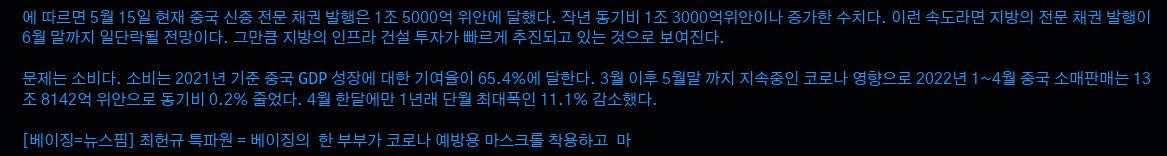에 따르면 5월 15일 현재 중국 신증 전문 채권 발행은 1조 5000억 위안에 달했다. 작년 동기비 1조 3000억위안이나 증가한 수치다. 이런 속도라면 지방의 전문 채권 발행이 6월 말까지 일단락될 전망이다. 그만큼 지방의 인프라 건설 투자가 빠르게 추진되고 있는 것으로 보여진다.

문제는 소비다. 소비는 2021년 기준 중국 GDP 성장에 대한 기여율이 65.4%에 달한다. 3월 이후 5월말 까지 지속중인 코로나 영향으로 2022년 1~4월 중국 소매판매는 13조 8142억 위안으로 동기비 0.2% 줄었다. 4월 한달에만 1년래 단월 최대폭인 11.1% 감소했다.

[베이징=뉴스핌] 최헌규 특파원 = 베이징의  한 부부가 코로나 예방용 마스크를 착용하고  마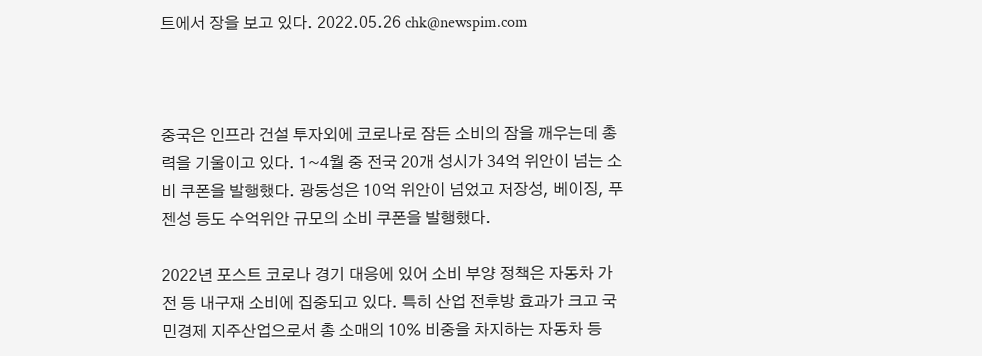트에서 장을 보고 있다. 2022.05.26 chk@newspim.com



중국은 인프라 건설 투자외에 코로나로 잠든 소비의 잠을 깨우는데 총력을 기울이고 있다. 1~4월 중 전국 20개 성시가 34억 위안이 넘는 소비 쿠폰을 발행했다. 광둥성은 10억 위안이 넘었고 저장성, 베이징, 푸젠성 등도 수억위안 규모의 소비 쿠폰을 발행했다.

2022년 포스트 코로나 경기 대응에 있어 소비 부양 정책은 자동차 가전 등 내구재 소비에 집중되고 있다. 특히 산업 전후방 효과가 크고 국민경제 지주산업으로서 총 소매의 10% 비중을 차지하는 자동차 등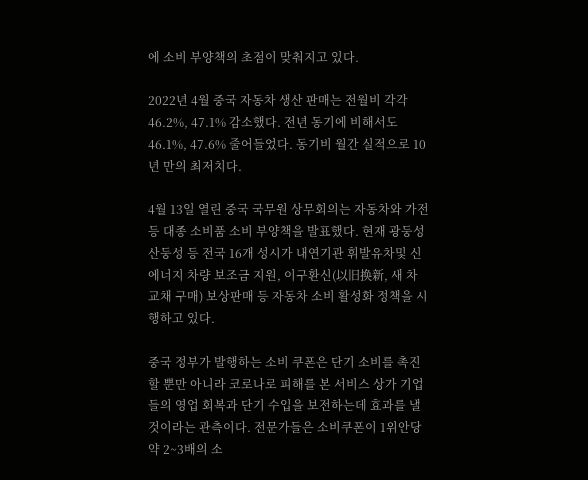에 소비 부양책의 초점이 맞춰지고 있다.

2022년 4월 중국 자동차 생산 판매는 전월비 각각 46.2%, 47.1% 감소했다. 전년 동기에 비해서도 46.1%, 47.6% 줄어들었다. 동기비 월간 실적으로 10년 만의 최저치다.

4월 13일 열린 중국 국무원 상무회의는 자동차와 가전 등 대종 소비품 소비 부양책을 발표했다. 현재 광둥성 산둥성 등 전국 16개 성시가 내연기관 휘발유차및 신에너지 차량 보조금 지원, 이구환신(以旧换新, 새 차 교채 구매) 보상판매 등 자동차 소비 활성화 정책을 시행하고 있다.

중국 정부가 발행하는 소비 쿠폰은 단기 소비를 촉진할 뿐만 아니라 코로나로 피해를 본 서비스 상가 기업들의 영업 회복과 단기 수입을 보전하는데 효과를 낼 것이라는 관측이다. 전문가들은 소비쿠폰이 1위안당 약 2~3배의 소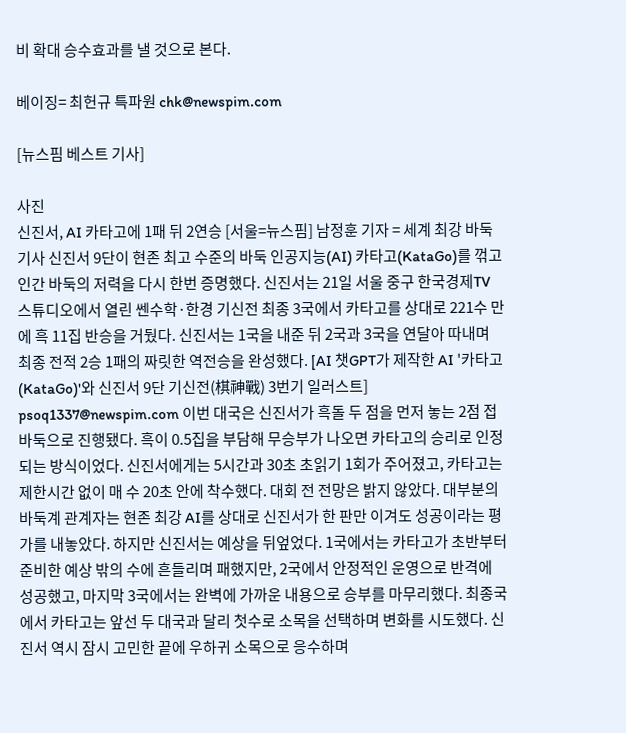비 확대 승수효과를 낼 것으로 본다.

베이징= 최헌규 특파원 chk@newspim.com

[뉴스핌 베스트 기사]

사진
신진서, AI 카타고에 1패 뒤 2연승 [서울=뉴스핌] 남정훈 기자 = 세계 최강 바둑기사 신진서 9단이 현존 최고 수준의 바둑 인공지능(AI) 카타고(KataGo)를 꺾고 인간 바둑의 저력을 다시 한번 증명했다. 신진서는 21일 서울 중구 한국경제TV 스튜디오에서 열린 쎈수학·한경 기신전 최종 3국에서 카타고를 상대로 221수 만에 흑 11집 반승을 거뒀다. 신진서는 1국을 내준 뒤 2국과 3국을 연달아 따내며 최종 전적 2승 1패의 짜릿한 역전승을 완성했다. [AI 챗GPT가 제작한 AI '카타고(KataGo)'와 신진서 9단 기신전(棋神戰) 3번기 일러스트] psoq1337@newspim.com 이번 대국은 신진서가 흑돌 두 점을 먼저 놓는 2점 접바둑으로 진행됐다. 흑이 0.5집을 부담해 무승부가 나오면 카타고의 승리로 인정되는 방식이었다. 신진서에게는 5시간과 30초 초읽기 1회가 주어졌고, 카타고는 제한시간 없이 매 수 20초 안에 착수했다. 대회 전 전망은 밝지 않았다. 대부분의 바둑계 관계자는 현존 최강 AI를 상대로 신진서가 한 판만 이겨도 성공이라는 평가를 내놓았다. 하지만 신진서는 예상을 뒤엎었다. 1국에서는 카타고가 초반부터 준비한 예상 밖의 수에 흔들리며 패했지만, 2국에서 안정적인 운영으로 반격에 성공했고, 마지막 3국에서는 완벽에 가까운 내용으로 승부를 마무리했다. 최종국에서 카타고는 앞선 두 대국과 달리 첫수로 소목을 선택하며 변화를 시도했다. 신진서 역시 잠시 고민한 끝에 우하귀 소목으로 응수하며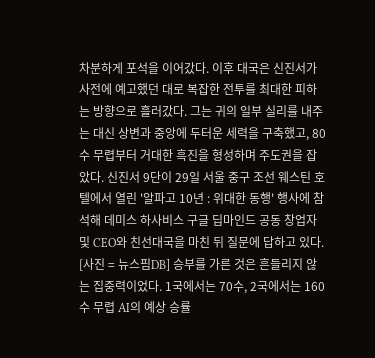차분하게 포석을 이어갔다. 이후 대국은 신진서가 사전에 예고했던 대로 복잡한 전투를 최대한 피하는 방향으로 흘러갔다. 그는 귀의 일부 실리를 내주는 대신 상변과 중앙에 두터운 세력을 구축했고, 80수 무렵부터 거대한 흑진을 형성하며 주도권을 잡았다. 신진서 9단이 29일 서울 중구 조선 웨스틴 호텔에서 열린 '알파고 10년 : 위대한 동행' 행사에 참석해 데미스 하사비스 구글 딥마인드 공동 창업자 및 CEO와 친선대국을 마친 뒤 질문에 답하고 있다. [사진 = 뉴스핌DB] 승부를 가른 것은 흔들리지 않는 집중력이었다. 1국에서는 70수, 2국에서는 160수 무렵 AI의 예상 승률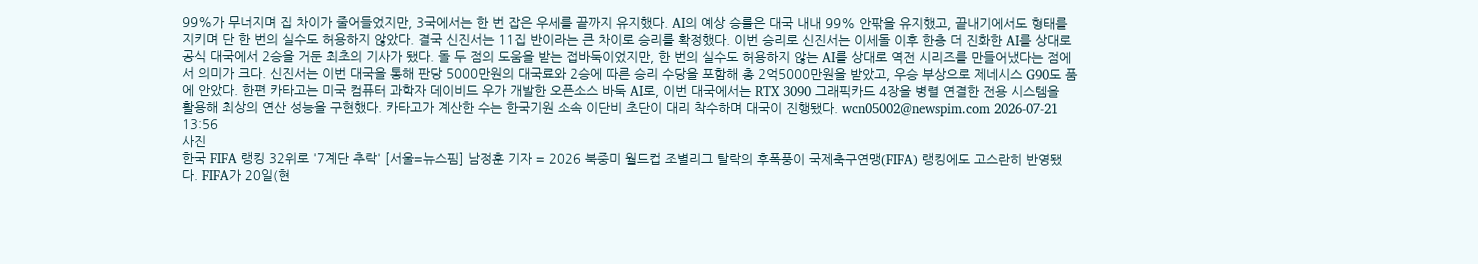99%가 무너지며 집 차이가 줄어들었지만, 3국에서는 한 번 잡은 우세를 끝까지 유지했다. AI의 예상 승률은 대국 내내 99% 안팎을 유지했고, 끝내기에서도 형태를 지키며 단 한 번의 실수도 허용하지 않았다. 결국 신진서는 11집 반이라는 큰 차이로 승리를 확정했다. 이번 승리로 신진서는 이세돌 이후 한층 더 진화한 AI를 상대로 공식 대국에서 2승을 거둔 최초의 기사가 됐다. 돌 두 점의 도움을 받는 접바둑이었지만, 한 번의 실수도 허용하지 않는 AI를 상대로 역전 시리즈를 만들어냈다는 점에서 의미가 크다. 신진서는 이번 대국을 통해 판당 5000만원의 대국료와 2승에 따른 승리 수당을 포함해 총 2억5000만원을 받았고, 우승 부상으로 제네시스 G90도 품에 안았다. 한편 카타고는 미국 컴퓨터 과학자 데이비드 우가 개발한 오픈소스 바둑 AI로, 이번 대국에서는 RTX 3090 그래픽카드 4장을 병렬 연결한 전용 시스템을 활용해 최상의 연산 성능을 구현했다. 카타고가 계산한 수는 한국기원 소속 이단비 초단이 대리 착수하며 대국이 진행됐다. wcn05002@newspim.com 2026-07-21 13:56
사진
한국 FIFA 랭킹 32위로 '7계단 추락' [서울=뉴스핌] 남정훈 기자 = 2026 북중미 월드컵 조별리그 탈락의 후폭풍이 국제축구연맹(FIFA) 랭킹에도 고스란히 반영됐다. FIFA가 20일(현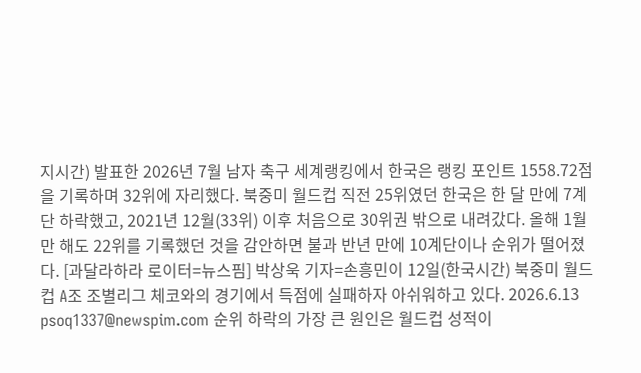지시간) 발표한 2026년 7월 남자 축구 세계랭킹에서 한국은 랭킹 포인트 1558.72점을 기록하며 32위에 자리했다. 북중미 월드컵 직전 25위였던 한국은 한 달 만에 7계단 하락했고, 2021년 12월(33위) 이후 처음으로 30위권 밖으로 내려갔다. 올해 1월만 해도 22위를 기록했던 것을 감안하면 불과 반년 만에 10계단이나 순위가 떨어졌다. [과달라하라 로이터=뉴스핌] 박상욱 기자=손흥민이 12일(한국시간) 북중미 월드컵 A조 조별리그 체코와의 경기에서 득점에 실패하자 아쉬워하고 있다. 2026.6.13 psoq1337@newspim.com 순위 하락의 가장 큰 원인은 월드컵 성적이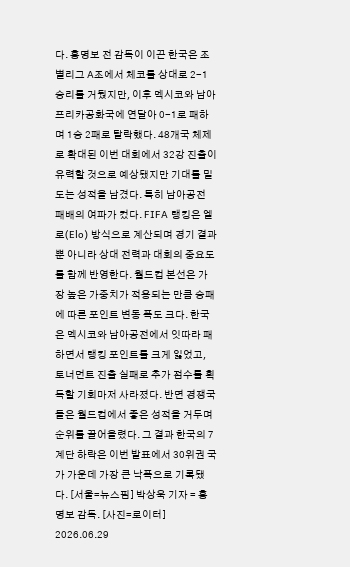다. 홍명보 전 감독이 이끈 한국은 조별리그 A조에서 체코를 상대로 2-1 승리를 거뒀지만, 이후 멕시코와 남아프리카공화국에 연달아 0-1로 패하며 1승 2패로 탈락했다. 48개국 체제로 확대된 이번 대회에서 32강 진출이 유력할 것으로 예상됐지만 기대를 밑도는 성적을 남겼다. 특히 남아공전 패배의 여파가 컸다. FIFA 랭킹은 엘로(Elo) 방식으로 계산되며 경기 결과뿐 아니라 상대 전력과 대회의 중요도를 함께 반영한다. 월드컵 본선은 가장 높은 가중치가 적용되는 만큼 승패에 따른 포인트 변동 폭도 크다. 한국은 멕시코와 남아공전에서 잇따라 패하면서 랭킹 포인트를 크게 잃었고, 토너먼트 진출 실패로 추가 점수를 획득할 기회마저 사라졌다. 반면 경쟁국들은 월드컵에서 좋은 성적을 거두며 순위를 끌어올렸다. 그 결과 한국의 7계단 하락은 이번 발표에서 30위권 국가 가운데 가장 큰 낙폭으로 기록됐다. [서울=뉴스핌] 박상욱 기자 = 홍명보 감독. [사진=로이터] 2026.06.29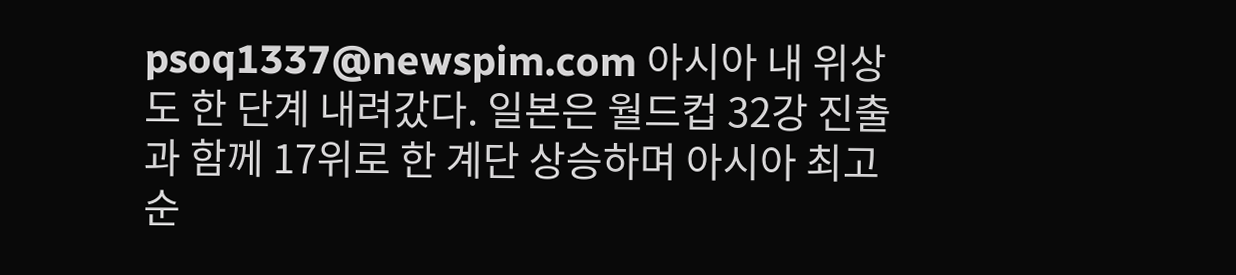psoq1337@newspim.com 아시아 내 위상도 한 단계 내려갔다. 일본은 월드컵 32강 진출과 함께 17위로 한 계단 상승하며 아시아 최고 순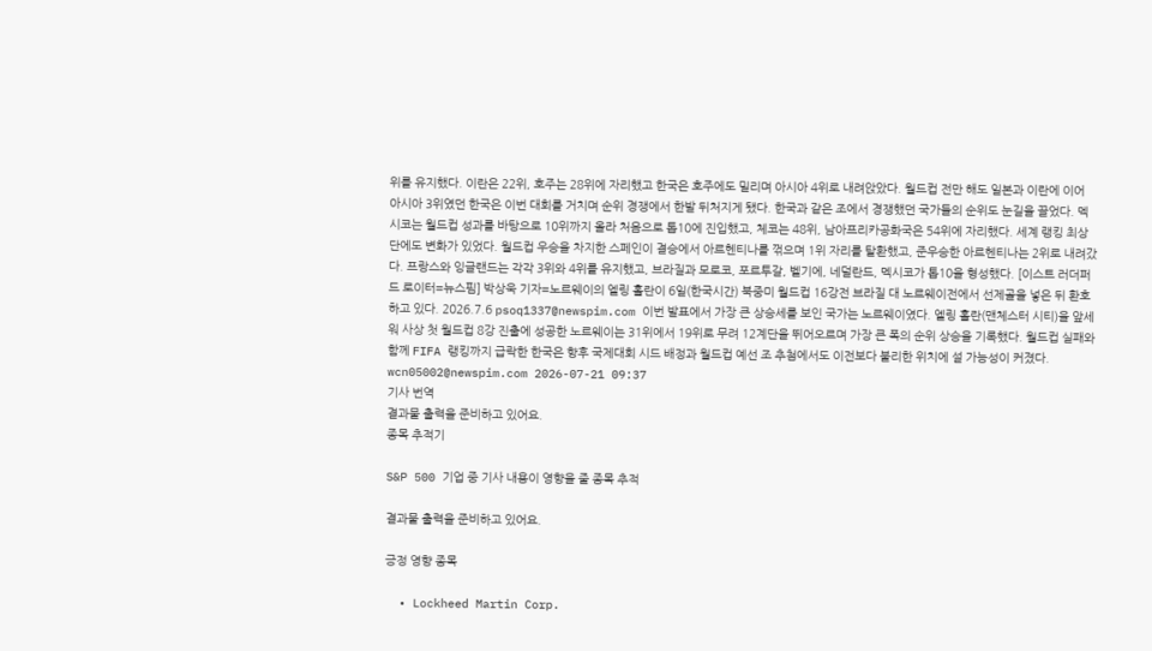위를 유지했다. 이란은 22위, 호주는 28위에 자리했고 한국은 호주에도 밀리며 아시아 4위로 내려앉았다. 월드컵 전만 해도 일본과 이란에 이어 아시아 3위였던 한국은 이번 대회를 거치며 순위 경쟁에서 한발 뒤처지게 됐다. 한국과 같은 조에서 경쟁했던 국가들의 순위도 눈길을 끌었다. 멕시코는 월드컵 성과를 바탕으로 10위까지 올라 처음으로 톱10에 진입했고, 체코는 48위, 남아프리카공화국은 54위에 자리했다. 세계 랭킹 최상단에도 변화가 있었다. 월드컵 우승을 차지한 스페인이 결승에서 아르헨티나를 꺾으며 1위 자리를 탈환했고, 준우승한 아르헨티나는 2위로 내려갔다. 프랑스와 잉글랜드는 각각 3위와 4위를 유지했고, 브라질과 모로코, 포르투갈, 벨기에, 네덜란드, 멕시코가 톱10을 형성했다. [이스트 러더퍼드 로이터=뉴스핌] 박상욱 기자=노르웨이의 엘링 홀란이 6일(한국시간) 북중미 월드컵 16강전 브라질 대 노르웨이전에서 선제골을 넣은 뒤 환호하고 있다. 2026.7.6 psoq1337@newspim.com 이번 발표에서 가장 큰 상승세를 보인 국가는 노르웨이였다. 엘링 홀란(맨체스터 시티)을 앞세워 사상 첫 월드컵 8강 진출에 성공한 노르웨이는 31위에서 19위로 무려 12계단을 뛰어오르며 가장 큰 폭의 순위 상승을 기록했다. 월드컵 실패와 함께 FIFA 랭킹까지 급락한 한국은 향후 국제대회 시드 배정과 월드컵 예선 조 추첨에서도 이전보다 불리한 위치에 설 가능성이 커졌다.  wcn05002@newspim.com 2026-07-21 09:37
기사 번역
결과물 출력을 준비하고 있어요.
종목 추적기

S&P 500 기업 중 기사 내용이 영향을 줄 종목 추적

결과물 출력을 준비하고 있어요.

긍정 영향 종목

  • Lockheed Martin Corp.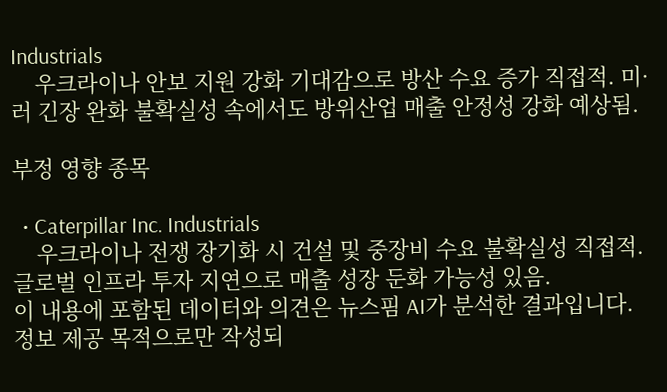Industrials
    우크라이나 안보 지원 강화 기대감으로 방산 수요 증가 직접적. 미·러 긴장 완화 불확실성 속에서도 방위산업 매출 안정성 강화 예상됨.

부정 영향 종목

  • Caterpillar Inc. Industrials
    우크라이나 전쟁 장기화 시 건설 및 중장비 수요 불확실성 직접적. 글로벌 인프라 투자 지연으로 매출 성장 둔화 가능성 있음.
이 내용에 포함된 데이터와 의견은 뉴스핌 AI가 분석한 결과입니다. 정보 제공 목적으로만 작성되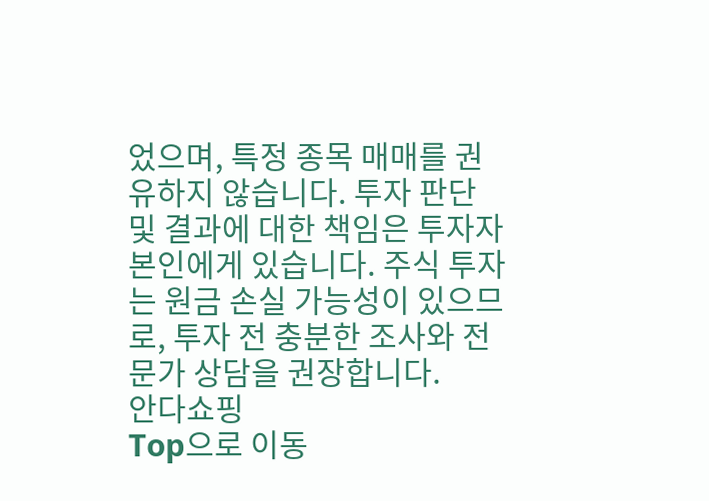었으며, 특정 종목 매매를 권유하지 않습니다. 투자 판단 및 결과에 대한 책임은 투자자 본인에게 있습니다. 주식 투자는 원금 손실 가능성이 있으므로, 투자 전 충분한 조사와 전문가 상담을 권장합니다.
안다쇼핑
Top으로 이동